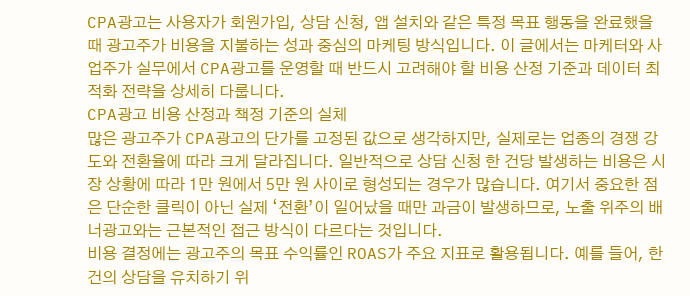CPA광고는 사용자가 회원가입, 상담 신청, 앱 설치와 같은 특정 목표 행동을 완료했을 때 광고주가 비용을 지불하는 성과 중심의 마케팅 방식입니다. 이 글에서는 마케터와 사업주가 실무에서 CPA광고를 운영할 때 반드시 고려해야 할 비용 산정 기준과 데이터 최적화 전략을 상세히 다룹니다.
CPA광고 비용 산정과 책정 기준의 실체
많은 광고주가 CPA광고의 단가를 고정된 값으로 생각하지만, 실제로는 업종의 경쟁 강도와 전환율에 따라 크게 달라집니다. 일반적으로 상담 신청 한 건당 발생하는 비용은 시장 상황에 따라 1만 원에서 5만 원 사이로 형성되는 경우가 많습니다. 여기서 중요한 점은 단순한 클릭이 아닌 실제 ‘전환’이 일어났을 때만 과금이 발생하므로, 노출 위주의 배너광고와는 근본적인 접근 방식이 다르다는 것입니다.
비용 결정에는 광고주의 목표 수익률인 ROAS가 주요 지표로 활용됩니다. 예를 들어, 한 건의 상담을 유치하기 위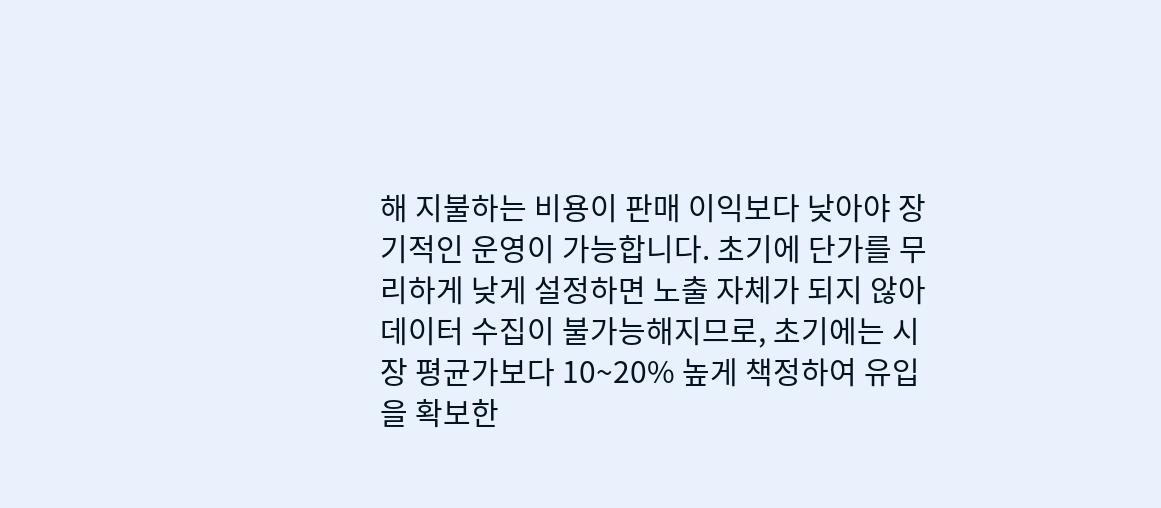해 지불하는 비용이 판매 이익보다 낮아야 장기적인 운영이 가능합니다. 초기에 단가를 무리하게 낮게 설정하면 노출 자체가 되지 않아 데이터 수집이 불가능해지므로, 초기에는 시장 평균가보다 10~20% 높게 책정하여 유입을 확보한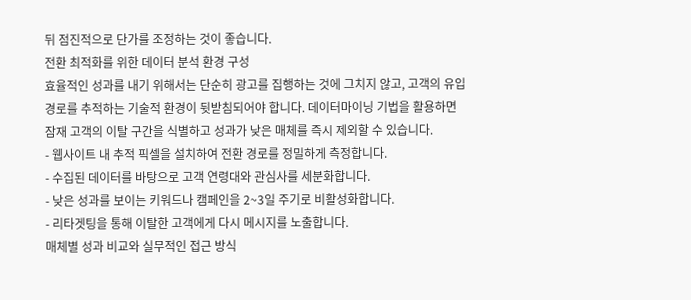뒤 점진적으로 단가를 조정하는 것이 좋습니다.
전환 최적화를 위한 데이터 분석 환경 구성
효율적인 성과를 내기 위해서는 단순히 광고를 집행하는 것에 그치지 않고, 고객의 유입 경로를 추적하는 기술적 환경이 뒷받침되어야 합니다. 데이터마이닝 기법을 활용하면 잠재 고객의 이탈 구간을 식별하고 성과가 낮은 매체를 즉시 제외할 수 있습니다.
- 웹사이트 내 추적 픽셀을 설치하여 전환 경로를 정밀하게 측정합니다.
- 수집된 데이터를 바탕으로 고객 연령대와 관심사를 세분화합니다.
- 낮은 성과를 보이는 키워드나 캠페인을 2~3일 주기로 비활성화합니다.
- 리타겟팅을 통해 이탈한 고객에게 다시 메시지를 노출합니다.
매체별 성과 비교와 실무적인 접근 방식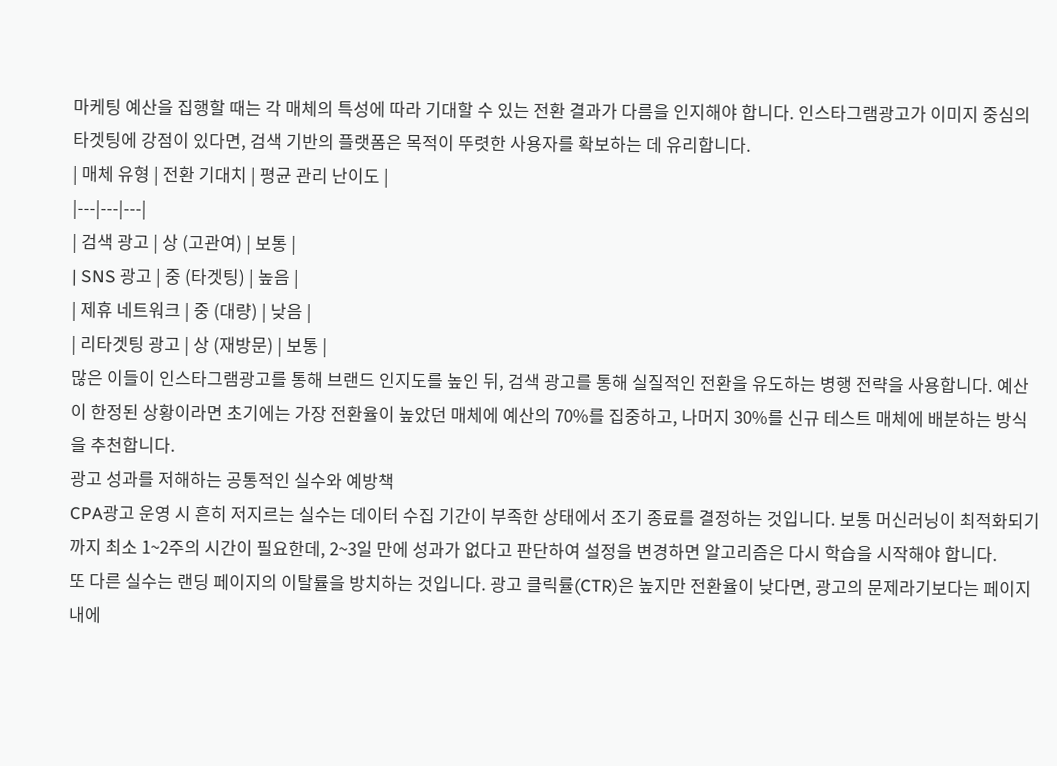마케팅 예산을 집행할 때는 각 매체의 특성에 따라 기대할 수 있는 전환 결과가 다름을 인지해야 합니다. 인스타그램광고가 이미지 중심의 타겟팅에 강점이 있다면, 검색 기반의 플랫폼은 목적이 뚜렷한 사용자를 확보하는 데 유리합니다.
| 매체 유형 | 전환 기대치 | 평균 관리 난이도 |
|---|---|---|
| 검색 광고 | 상 (고관여) | 보통 |
| SNS 광고 | 중 (타겟팅) | 높음 |
| 제휴 네트워크 | 중 (대량) | 낮음 |
| 리타겟팅 광고 | 상 (재방문) | 보통 |
많은 이들이 인스타그램광고를 통해 브랜드 인지도를 높인 뒤, 검색 광고를 통해 실질적인 전환을 유도하는 병행 전략을 사용합니다. 예산이 한정된 상황이라면 초기에는 가장 전환율이 높았던 매체에 예산의 70%를 집중하고, 나머지 30%를 신규 테스트 매체에 배분하는 방식을 추천합니다.
광고 성과를 저해하는 공통적인 실수와 예방책
CPA광고 운영 시 흔히 저지르는 실수는 데이터 수집 기간이 부족한 상태에서 조기 종료를 결정하는 것입니다. 보통 머신러닝이 최적화되기까지 최소 1~2주의 시간이 필요한데, 2~3일 만에 성과가 없다고 판단하여 설정을 변경하면 알고리즘은 다시 학습을 시작해야 합니다.
또 다른 실수는 랜딩 페이지의 이탈률을 방치하는 것입니다. 광고 클릭률(CTR)은 높지만 전환율이 낮다면, 광고의 문제라기보다는 페이지 내에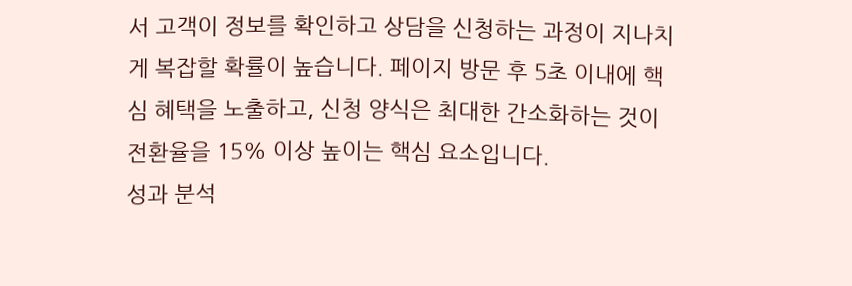서 고객이 정보를 확인하고 상담을 신청하는 과정이 지나치게 복잡할 확률이 높습니다. 페이지 방문 후 5초 이내에 핵심 혜택을 노출하고, 신청 양식은 최대한 간소화하는 것이 전환율을 15% 이상 높이는 핵심 요소입니다.
성과 분석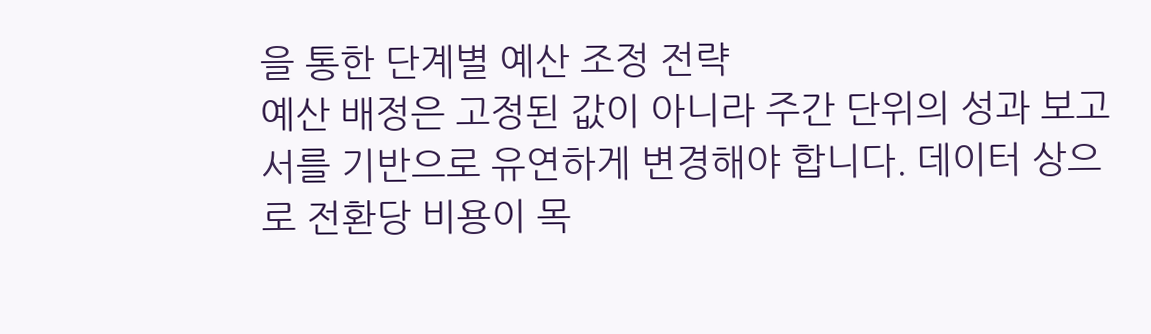을 통한 단계별 예산 조정 전략
예산 배정은 고정된 값이 아니라 주간 단위의 성과 보고서를 기반으로 유연하게 변경해야 합니다. 데이터 상으로 전환당 비용이 목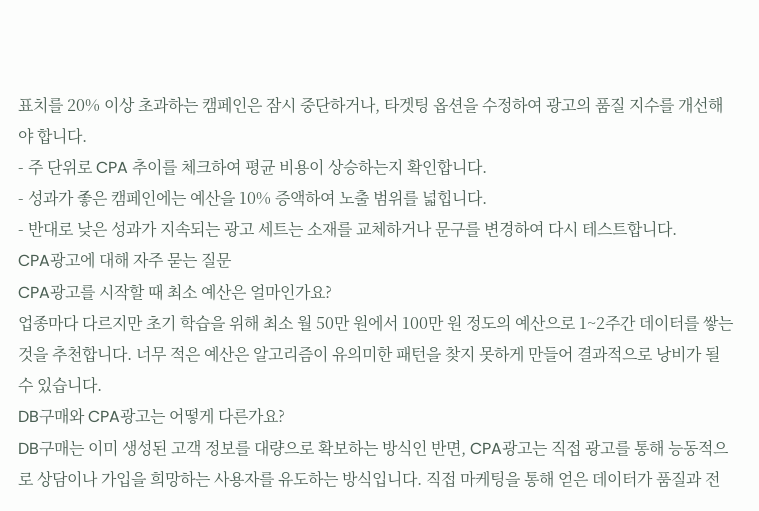표치를 20% 이상 초과하는 캠페인은 잠시 중단하거나, 타겟팅 옵션을 수정하여 광고의 품질 지수를 개선해야 합니다.
- 주 단위로 CPA 추이를 체크하여 평균 비용이 상승하는지 확인합니다.
- 성과가 좋은 캠페인에는 예산을 10% 증액하여 노출 범위를 넓힙니다.
- 반대로 낮은 성과가 지속되는 광고 세트는 소재를 교체하거나 문구를 변경하여 다시 테스트합니다.
CPA광고에 대해 자주 묻는 질문
CPA광고를 시작할 때 최소 예산은 얼마인가요?
업종마다 다르지만 초기 학습을 위해 최소 월 50만 원에서 100만 원 정도의 예산으로 1~2주간 데이터를 쌓는 것을 추천합니다. 너무 적은 예산은 알고리즘이 유의미한 패턴을 찾지 못하게 만들어 결과적으로 낭비가 될 수 있습니다.
DB구매와 CPA광고는 어떻게 다른가요?
DB구매는 이미 생성된 고객 정보를 대량으로 확보하는 방식인 반면, CPA광고는 직접 광고를 통해 능동적으로 상담이나 가입을 희망하는 사용자를 유도하는 방식입니다. 직접 마케팅을 통해 얻은 데이터가 품질과 전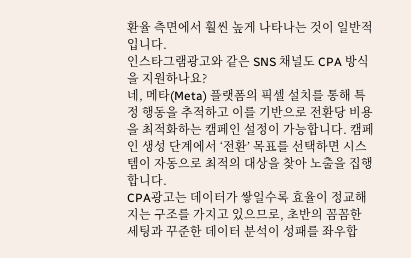환율 측면에서 훨씬 높게 나타나는 것이 일반적입니다.
인스타그램광고와 같은 SNS 채널도 CPA 방식을 지원하나요?
네, 메타(Meta) 플랫폼의 픽셀 설치를 통해 특정 행동을 추적하고 이를 기반으로 전환당 비용을 최적화하는 캠페인 설정이 가능합니다. 캠페인 생성 단계에서 ‘전환’ 목표를 선택하면 시스템이 자동으로 최적의 대상을 찾아 노출을 집행합니다.
CPA광고는 데이터가 쌓일수록 효율이 정교해지는 구조를 가지고 있으므로, 초반의 꼼꼼한 세팅과 꾸준한 데이터 분석이 성패를 좌우합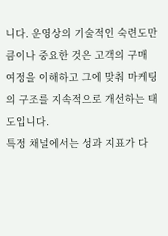니다. 운영상의 기술적인 숙련도만큼이나 중요한 것은 고객의 구매 여정을 이해하고 그에 맞춰 마케팅의 구조를 지속적으로 개선하는 태도입니다.
특정 채널에서는 성과 지표가 다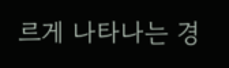르게 나타나는 경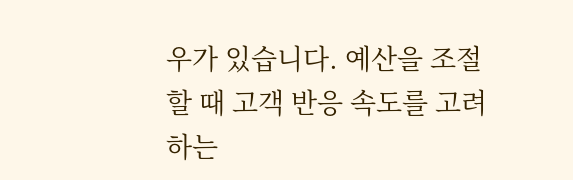우가 있습니다. 예산을 조절할 때 고객 반응 속도를 고려하는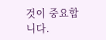것이 중요합니다.